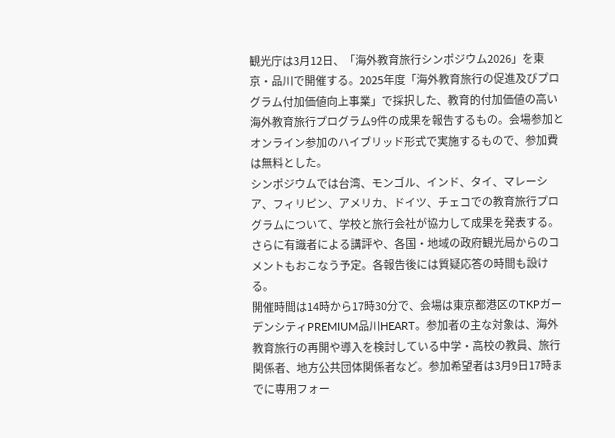観光庁は3月12日、「海外教育旅行シンポジウム2026」を東京・品川で開催する。2025年度「海外教育旅行の促進及びプログラム付加価値向上事業」で採択した、教育的付加価値の高い海外教育旅行プログラム9件の成果を報告するもの。会場参加とオンライン参加のハイブリッド形式で実施するもので、参加費は無料とした。
シンポジウムでは台湾、モンゴル、インド、タイ、マレーシア、フィリピン、アメリカ、ドイツ、チェコでの教育旅行プログラムについて、学校と旅行会社が協力して成果を発表する。さらに有識者による講評や、各国・地域の政府観光局からのコメントもおこなう予定。各報告後には質疑応答の時間も設ける。
開催時間は14時から17時30分で、会場は東京都港区のTKPガーデンシティPREMIUM品川HEART。参加者の主な対象は、海外教育旅行の再開や導入を検討している中学・高校の教員、旅行関係者、地方公共団体関係者など。参加希望者は3月9日17時までに専用フォー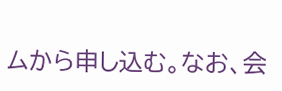ムから申し込む。なお、会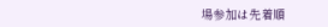場参加は先着順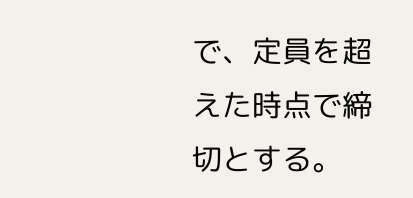で、定員を超えた時点で締切とする。